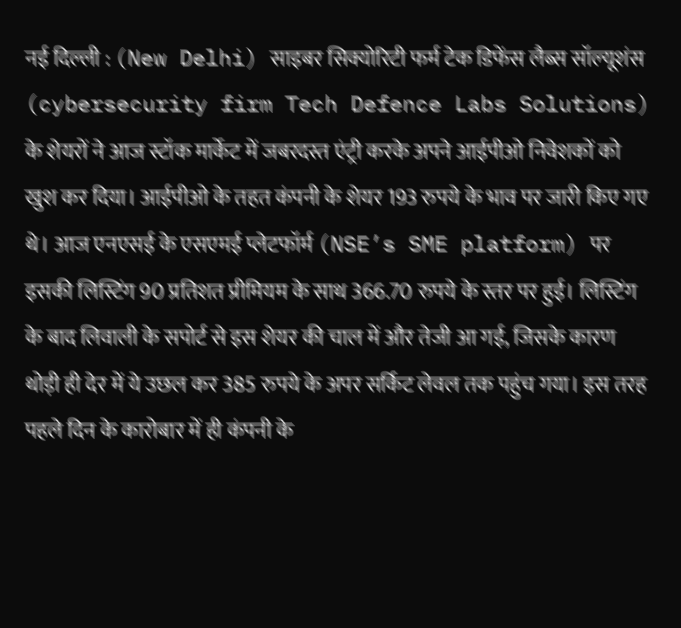नई दिल्ली : (New Delhi) साइबर सिक्योरिटी फर्म टेक डिफेंस लैब्स सॉल्यूशंस (cybersecurity firm Tech Defence Labs Solutions) के शेयरों ने आज स्टॉक मार्केट में जबरदस्त एंट्री करके अपने आईपीओ निवेशकों को खुश कर दिया। आईपीओ के तहत कंपनी के शेयर 193 रुपये के भाव पर जारी किए गए थे। आज एनएसई के एसएमई प्लेटफॉर्म (NSE’s SME platform) पर इसकी लिस्टिंग 90 प्रतिशत प्रीमियम के साथ 366.70 रुपये के स्तर पर हुई। लिस्टिंग के बाद लिवाली के सपोर्ट से इस शेयर की चाल में और तेजी आ गई, जिसके कारण थोड़ी ही देर में ये उछल कर 385 रुपये के अपर सर्किट लेवल तक पहुंच गया। इस तरह पहले दिन के कारोबार में ही कंपनी के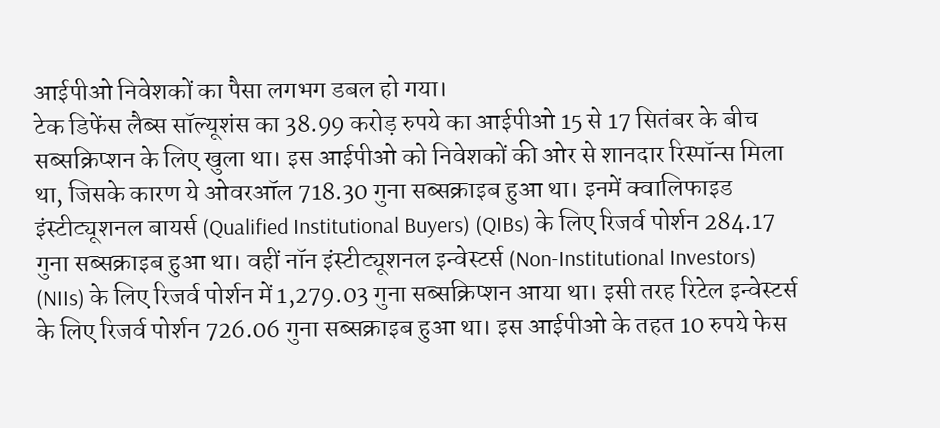आईपीओ निवेशकों का पैसा लगभग डबल हो गया।
टेक डिफेंस लैब्स सॉल्यूशंस का 38.99 करोड़ रुपये का आईपीओ 15 से 17 सितंबर के बीच सब्सक्रिप्शन के लिए खुला था। इस आईपीओ को निवेशकों की ओर से शानदार रिस्पॉन्स मिला था, जिसके कारण ये ओवरऑल 718.30 गुना सब्सक्राइब हुआ था। इनमें क्वालिफाइड इंस्टीट्यूशनल बायर्स (Qualified Institutional Buyers) (QIBs) के लिए रिजर्व पोर्शन 284.17 गुना सब्सक्राइब हुआ था। वहीं नॉन इंस्टीट्यूशनल इन्वेस्टर्स (Non-Institutional Investors) (NIIs) के लिए रिजर्व पोर्शन में 1,279.03 गुना सब्सक्रिप्शन आया था। इसी तरह रिटेल इन्वेस्टर्स के लिए रिजर्व पोर्शन 726.06 गुना सब्सक्राइब हुआ था। इस आईपीओ के तहत 10 रुपये फेस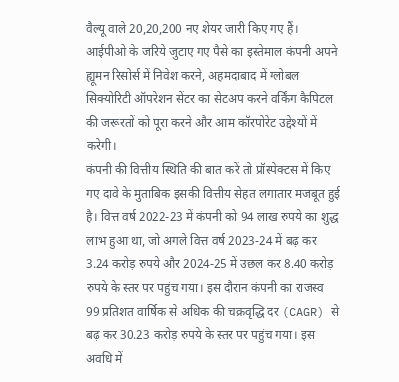वैल्यू वाले 20,20,200 नए शेयर जारी किए गए हैं। आईपीओ के जरिये जुटाए गए पैसे का इस्तेमाल कंपनी अपने ह्यूमन रिसोर्स में निवेश करने, अहमदाबाद में ग्लोबल सिक्योरिटी ऑपरेशन सेंटर का सेटअप करने वर्किंग कैपिटल की जरूरतों को पूरा करने और आम कॉरपोरेट उद्देश्यों में करेगी।
कंपनी की वित्तीय स्थिति की बात करें तो प्रॉस्पेक्टस में किए गए दावे के मुताबिक इसकी वित्तीय सेहत लगातार मजबूत हुई है। वित्त वर्ष 2022-23 में कंपनी को 94 लाख रुपये का शुद्ध लाभ हुआ था, जो अगले वित्त वर्ष 2023-24 में बढ़ कर 3.24 करोड़ रुपये और 2024-25 में उछल कर 8.40 करोड़ रुपये के स्तर पर पहुंच गया। इस दौरान कंपनी का राजस्व 99 प्रतिशत वार्षिक से अधिक की चक्रवृद्धि दर (CAGR) से बढ़ कर 30.23 करोड़ रुपये के स्तर पर पहुंच गया। इस अवधि में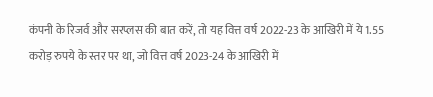कंपनी के रिजर्व और सरप्लस की बात करें, तो यह वित्त वर्ष 2022-23 के आखिरी में ये 1.55 करोड़ रुपये के स्तर पर था, जो वित्त वर्ष 2023-24 के आखिरी में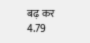बढ़ कर 4.79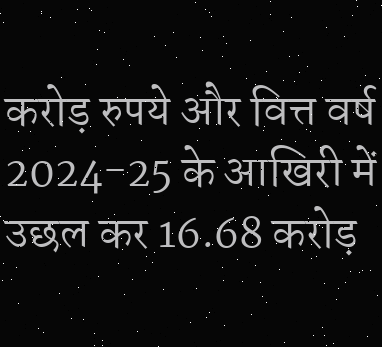करोड़ रुपये और वित्त वर्ष 2024-25 के आखिरी में उछल कर 16.68 करोड़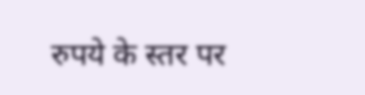रुपये के स्तर पर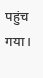पहुंच गया।